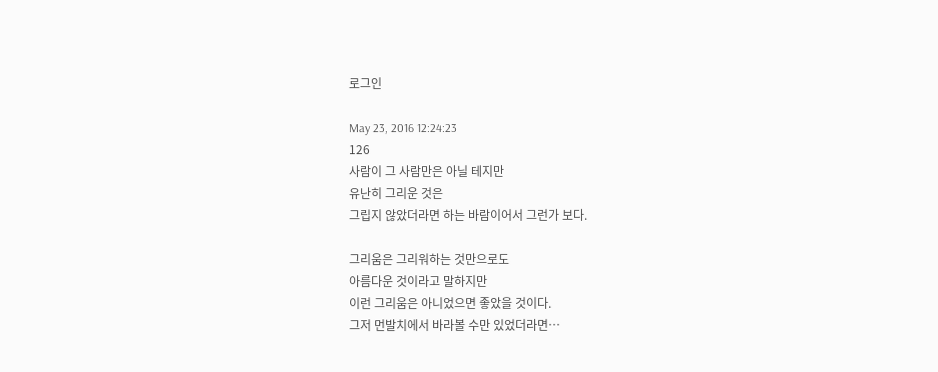로그인

May 23, 2016 12:24:23
126
사람이 그 사람만은 아닐 테지만
유난히 그리운 것은
그립지 않았더라면 하는 바람이어서 그런가 보다.

그리움은 그리워하는 것만으로도
아름다운 것이라고 말하지만
이런 그리움은 아니었으면 좋았을 것이다.
그저 먼발치에서 바라볼 수만 있었더라면…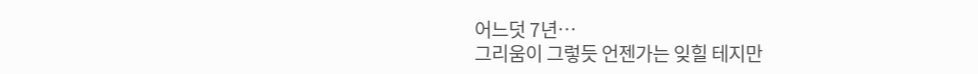어느덧 7년…
그리움이 그렇듯 언젠가는 잊힐 테지만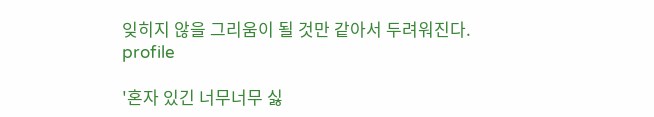잊히지 않을 그리움이 될 것만 같아서 두려워진다.
profile

'혼자 있긴 너무너무 싫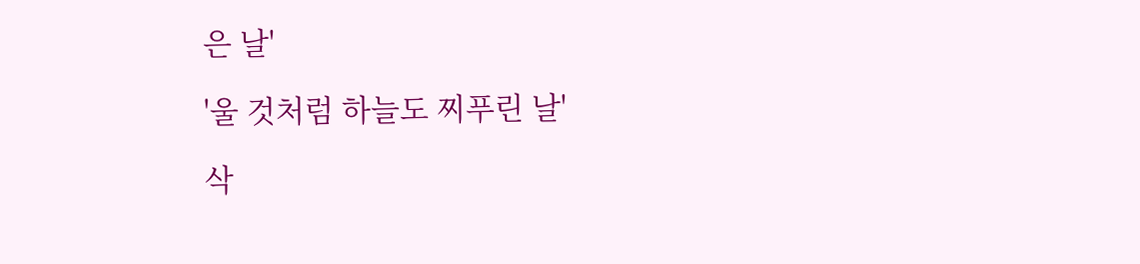은 날'

'울 것처럼 하늘도 찌푸린 날'

삭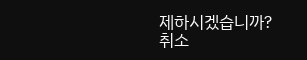제하시겠습니까?
취소